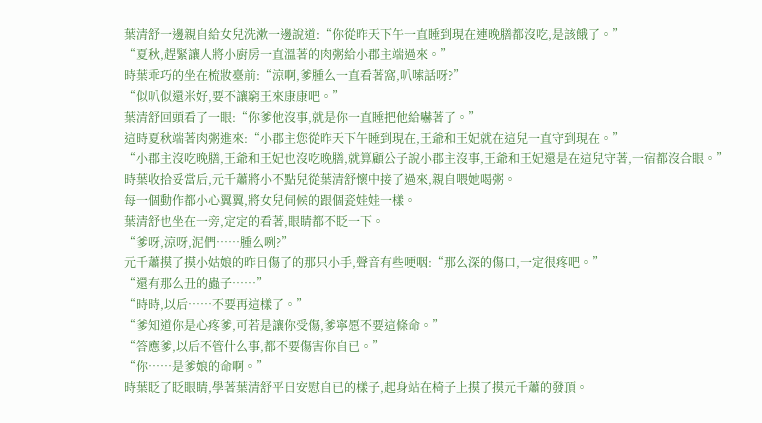葉清舒一邊親自給女兒洗漱一邊說道:“你從昨天下午一直睡到現在連晚膳都沒吃,是該餓了。”
“夏秋,趕緊讓人將小廚房一直溫著的肉粥給小郡主端過來。”
時葉乖巧的坐在梳妝臺前:“涼啊,爹腫么一直看著窩,叭嗦話呀?”
“似叭似還米好,要不讓窮王來康康吧。”
葉清舒回頭看了一眼:“你爹他沒事,就是你一直睡把他給嚇著了。”
這時夏秋端著肉粥進來:“小郡主您從昨天下午睡到現在,王爺和王妃就在這兒一直守到現在。”
“小郡主沒吃晚膳,王爺和王妃也沒吃晚膳,就算顧公子說小郡主沒事,王爺和王妃還是在這兒守著,一宿都沒合眼。”
時葉收拾妥當后,元千蕭將小不點兒從葉清舒懷中接了過來,親自喂她喝粥。
每一個動作都小心翼翼,將女兒伺候的跟個瓷娃娃一樣。
葉清舒也坐在一旁,定定的看著,眼睛都不眨一下。
“爹呀,涼呀,泥們……腫么咧?”
元千蕭摸了摸小姑娘的昨日傷了的那只小手,聲音有些哽咽:“那么深的傷口,一定很疼吧。”
“還有那么丑的蟲子……”
“時時,以后……不要再這樣了。”
“爹知道你是心疼爹,可若是讓你受傷,爹寧愿不要這條命。”
“答應爹,以后不管什么事,都不要傷害你自已。”
“你……是爹娘的命啊。”
時葉眨了眨眼睛,學著葉清舒平日安慰自已的樣子,起身站在椅子上摸了摸元千蕭的發頂。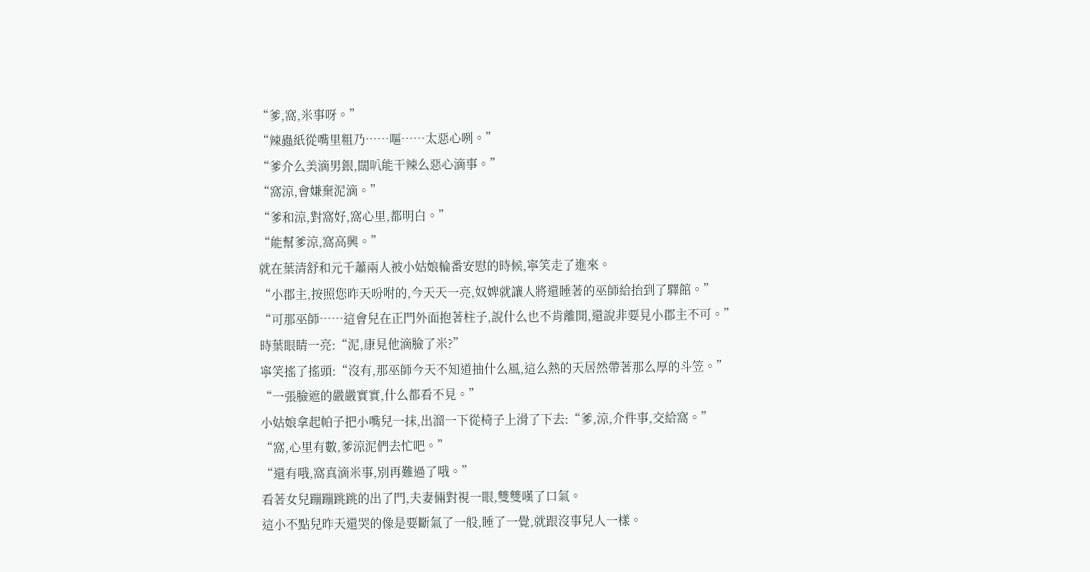“爹,窩,米事呀。”
“辣蟲紙從嘴里粗乃……嘔……太惡心咧。”
“爹介么美滴男銀,闊叭能干辣么惡心滴事。”
“窩涼,會嫌棄泥滴。”
“爹和涼,對窩好,窩心里,都明白。”
“能幫爹涼,窩高興。”
就在葉清舒和元千蕭兩人被小姑娘輪番安慰的時候,寧笑走了進來。
“小郡主,按照您昨天吩咐的,今天天一亮,奴婢就讓人將還睡著的巫師給抬到了驛館。”
“可那巫師……這會兒在正門外面抱著柱子,說什么也不肯離開,還說非要見小郡主不可。”
時葉眼睛一亮:“泥,康見他滴臉了米?”
寧笑搖了搖頭:“沒有,那巫師今天不知道抽什么風,這么熱的天居然帶著那么厚的斗笠。”
“一張臉遮的嚴嚴實實,什么都看不見。”
小姑娘拿起帕子把小嘴兒一抹,出溜一下從椅子上滑了下去:“爹,涼,介件事,交給窩。”
“窩,心里有數,爹涼泥們去忙吧。”
“還有哦,窩真滴米事,別再難過了哦。”
看著女兒蹦蹦跳跳的出了門,夫妻倆對視一眼,雙雙嘆了口氣。
這小不點兒昨天還哭的像是要斷氣了一般,睡了一覺,就跟沒事兒人一樣。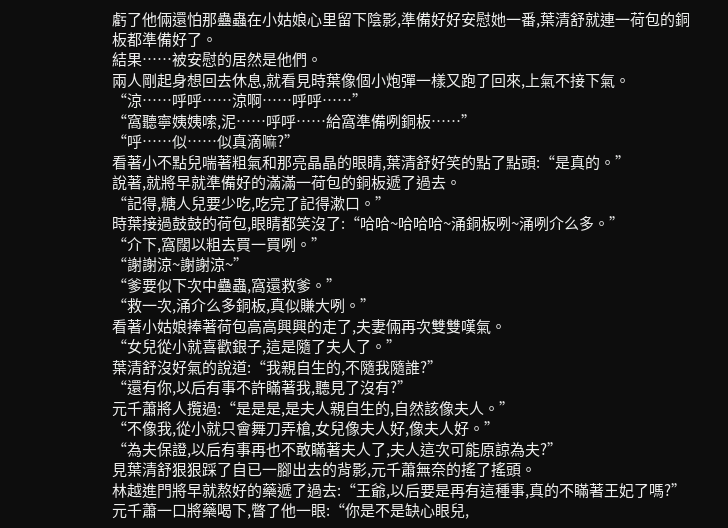虧了他倆還怕那蠱蟲在小姑娘心里留下陰影,準備好好安慰她一番,葉清舒就連一荷包的銅板都準備好了。
結果……被安慰的居然是他們。
兩人剛起身想回去休息,就看見時葉像個小炮彈一樣又跑了回來,上氣不接下氣。
“涼……呼呼……涼啊……呼呼……”
“窩聽寧姨姨嗦,泥……呼呼……給窩準備咧銅板……”
“呼……似……似真滴嘛?”
看著小不點兒喘著粗氣和那亮晶晶的眼睛,葉清舒好笑的點了點頭:“是真的。”
說著,就將早就準備好的滿滿一荷包的銅板遞了過去。
“記得,糖人兒要少吃,吃完了記得漱口。”
時葉接過鼓鼓的荷包,眼睛都笑沒了:“哈哈~哈哈哈~涌銅板咧~涌咧介么多。”
“介下,窩闊以粗去買一買咧。”
“謝謝涼~謝謝涼~”
“爹要似下次中蠱蟲,窩還救爹。”
“救一次,涌介么多銅板,真似賺大咧。”
看著小姑娘捧著荷包高高興興的走了,夫妻倆再次雙雙嘆氣。
“女兒從小就喜歡銀子,這是隨了夫人了。”
葉清舒沒好氣的說道:“我親自生的,不隨我隨誰?”
“還有你,以后有事不許瞞著我,聽見了沒有?”
元千蕭將人攬過:“是是是,是夫人親自生的,自然該像夫人。”
“不像我,從小就只會舞刀弄槍,女兒像夫人好,像夫人好。”
“為夫保證,以后有事再也不敢瞞著夫人了,夫人這次可能原諒為夫?”
見葉清舒狠狠踩了自已一腳出去的背影,元千蕭無奈的搖了搖頭。
林越進門將早就熬好的藥遞了過去:“王爺,以后要是再有這種事,真的不瞞著王妃了嗎?”
元千蕭一口將藥喝下,瞥了他一眼:“你是不是缺心眼兒,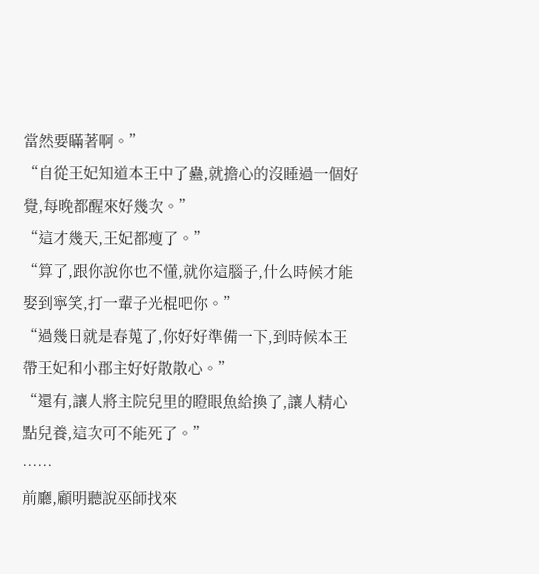當然要瞞著啊。”
“自從王妃知道本王中了蠱,就擔心的沒睡過一個好覺,每晚都醒來好幾次。”
“這才幾天,王妃都瘦了。”
“算了,跟你說你也不懂,就你這腦子,什么時候才能娶到寧笑,打一輩子光棍吧你。”
“過幾日就是春蒐了,你好好準備一下,到時候本王帶王妃和小郡主好好散散心。”
“還有,讓人將主院兒里的瞪眼魚給換了,讓人精心點兒養,這次可不能死了。”
……
前廳,顧明聽說巫師找來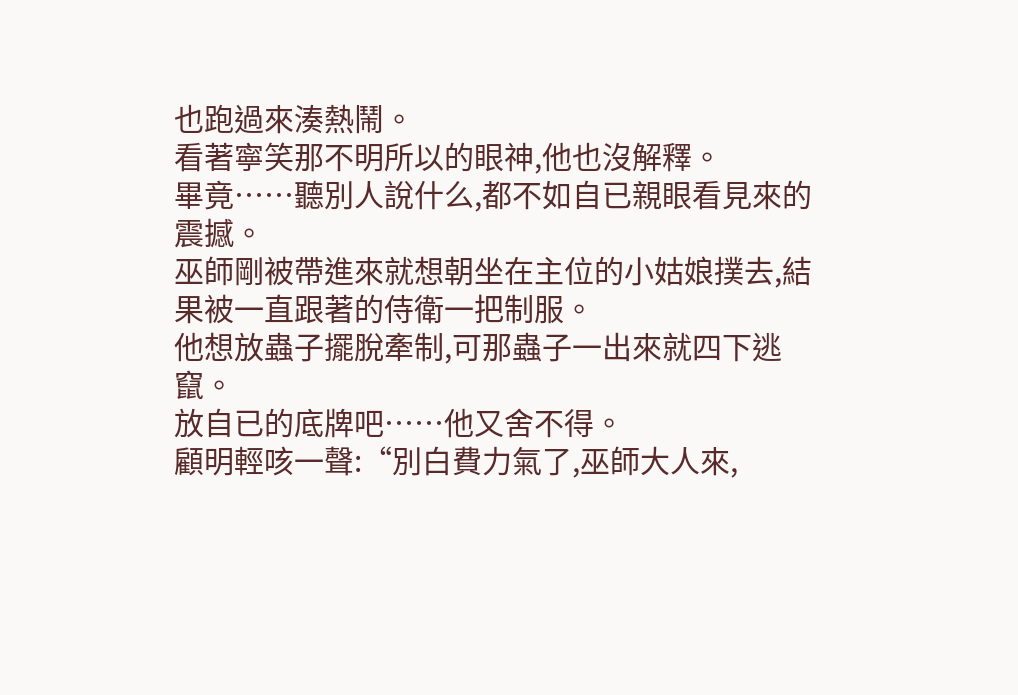也跑過來湊熱鬧。
看著寧笑那不明所以的眼神,他也沒解釋。
畢竟……聽別人說什么,都不如自已親眼看見來的震撼。
巫師剛被帶進來就想朝坐在主位的小姑娘撲去,結果被一直跟著的侍衛一把制服。
他想放蟲子擺脫牽制,可那蟲子一出來就四下逃竄。
放自已的底牌吧……他又舍不得。
顧明輕咳一聲:“別白費力氣了,巫師大人來,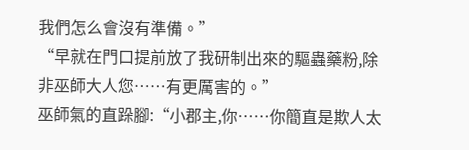我們怎么會沒有準備。”
“早就在門口提前放了我研制出來的驅蟲藥粉,除非巫師大人您……有更厲害的。”
巫師氣的直跺腳:“小郡主,你……你簡直是欺人太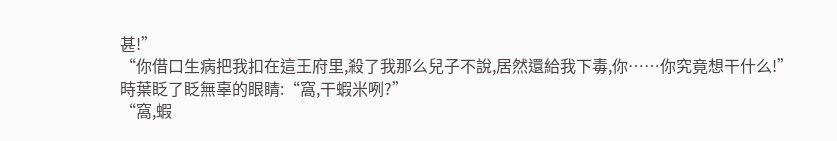甚!”
“你借口生病把我扣在這王府里,殺了我那么兒子不說,居然還給我下毒,你……你究竟想干什么!”
時葉眨了眨無辜的眼睛:“窩,干蝦米咧?”
“窩,蝦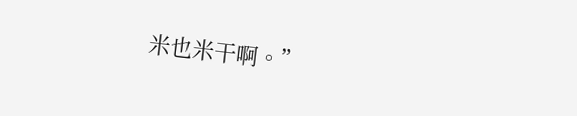米也米干啊。”